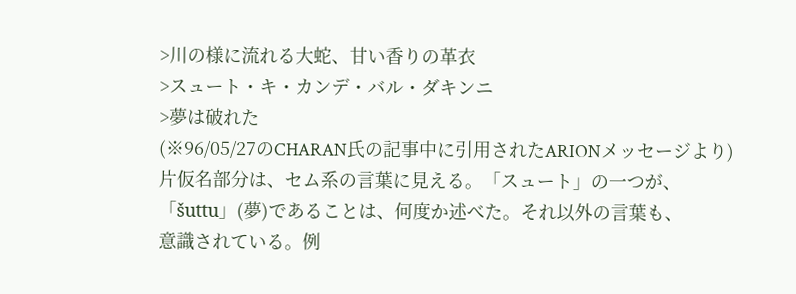>川の様に流れる大蛇、甘い香りの革衣
>スュート・キ・カンデ・バル・ダキンニ
>夢は破れた
(※96/05/27のCHARAN氏の記事中に引用されたARIONメッセージより)
片仮名部分は、セム系の言葉に見える。「スュート」の一つが、
「šuttu」(夢)であることは、何度か述べた。それ以外の言葉も、
意識されている。例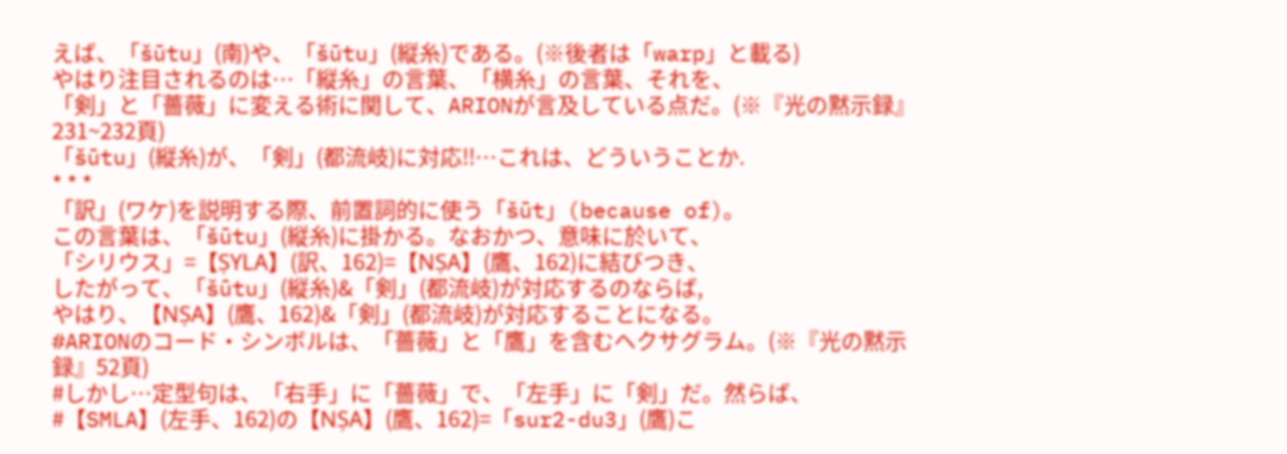えば、「šūtu」(南)や、「šūtu」(縦糸)である。(※後者は「warp」と載る)
やはり注目されるのは…「縦糸」の言葉、「横糸」の言葉、それを、
「剣」と「薔薇」に変える術に関して、ARIONが言及している点だ。(※『光の黙示録』231~232頁)
「šūtu」(縦糸)が、「剣」(都流岐)に対応‼…これは、どういうことか.
* * *
「訳」(ワケ)を説明する際、前置詞的に使う「šūt」(because of)。
この言葉は、「šūtu」(縦糸)に掛かる。なおかつ、意味に於いて、
「シリウス」=【ṢYLA】(訳、162)=【NṢA】(鷹、162)に結びつき、
したがって、「šūtu」(縦糸)&「剣」(都流岐)が対応するのならば,
やはり、【NṢA】(鷹、162)&「剣」(都流岐)が対応することになる。
#ARIONのコード・シンボルは、「薔薇」と「鷹」を含むヘクサグラム。(※『光の黙示録』52頁)
#しかし…定型句は、「右手」に「薔薇」で、「左手」に「剣」だ。然らば、
#【SMLA】(左手、162)の【NṢA】(鷹、162)=「sur2-du3」(鷹)こ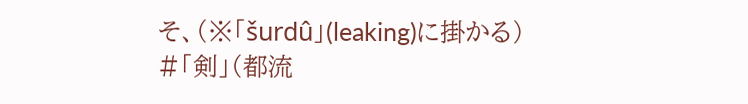そ、(※「šurdû」(leaking)に掛かる)
#「剣」(都流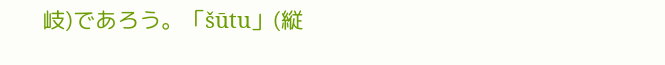岐)であろう。「šūtu」(縦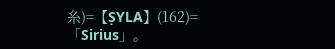糸)=【ṢYLA】(162)=「Sirius」。